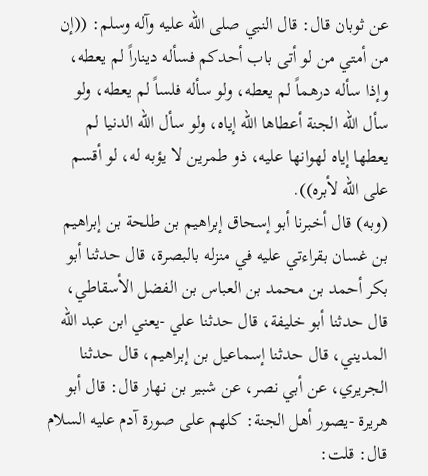عن ثوبان قال: قال النبي صلى الله عليه وآله وسلم: ((إن من أمتي من لو أتى باب أحدكم فسأله ديناراً لم يعطه، وإذا سأله درهماً لم يعطه، ولو سأله فلساً لم يعطه، ولو سأل الله الجنة أعطاها الله إياه، ولو سأل الله الدنيا لم يعطها إياه لهوانها عليه، ذو طمرين لا يؤبه له، لو أقسم على الله لأبره)).
(وبه) قال أخبرنا أبو إسحاق إبراهيم بن طلحة بن إبراهيم بن غسان بقراءتي عليه في منزله بالبصرة، قال حدثنا أبو بكر أحمد بن محمد بن العباس بن الفضل الأسقاطي، قال حدثنا أبو خليفة، قال حدثنا علي -يعني ابن عبد الله المديني، قال حدثنا إسماعيل بن إبراهيم، قال حدثنا الجريري، عن أبي نصر، عن شبير بن نهار قال: قال أبو هريرة -يصور أهل الجنة: كلهم على صورة آدم عليه السلام قال: قلت: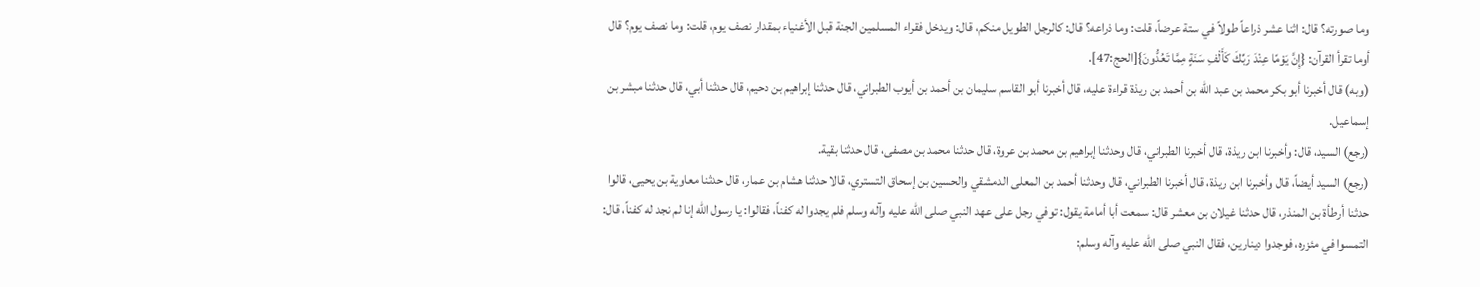وما صورته؟ قال: اثنا عشر ذراعاً طولاً في ستة عرضاً، قلت: وما ذراعه؟ قال: كالرجل الطويل منكم، قال: ويدخل فقراء المسلمين الجنة قبل الأغنياء بمقدار نصف يوم، قلت: وما نصف يوم؟ قال أوما تقرأ القرآن: {إِنَّ يَوْمًا عِنْدَ رَبِّكَ كَأَلْفِ سَنَةٍ مِمَّا تَعُدُّونَ}[الحج:47].
(وبه) قال أخبرنا أبو بكر محمد بن عبد الله بن أحمد بن ريذة قراءة عليه، قال أخبرنا أبو القاسم سليمان بن أحمد بن أيوب الطبراني، قال حدثنا إبراهيم بن دحيم، قال حدثنا أبي، قال حدثنا مبشر بن إسماعيل.
(رجع) السيد، قال: وأخبرنا ابن ريذة، قال أخبرنا الطبراني، قال وحدثنا إبراهيم بن محمد بن عروة، قال حدثنا محمد بن مصفى، قال حدثنا بقية.
(رجع) السيد أيضاً، قال وأخبرنا ابن ريذة، قال أخبرنا الطبراني، قال وحدثنا أحمد بن المعلى الدمشقي والحسين بن إسحاق التستري، قالا حدثنا هشام بن عمار، قال حدثنا معاوية بن يحيى، قالوا حدثنا أرطأة بن المنذر، قال حدثنا غيلان بن معشر قال: سمعت أبا أمامة يقول: توفي رجل على عهد النبي صلى الله عليه وآله وسلم فلم يجدوا له كفناً، فقالوا: يا رسول الله إنا لم نجد له كفناً، قال: التمسوا في مئزره، فوجدوا دينارين، فقال النبي صلى الله عليه وآله وسلم: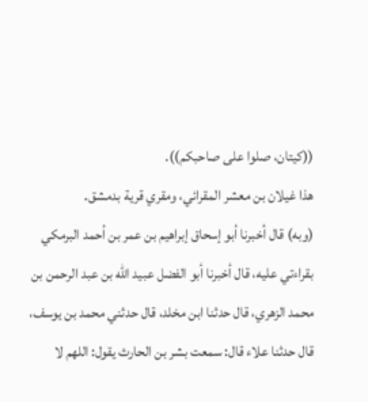((كيتان، صلوا على صاحبكم)).
هذا غيلان بن معشر المقرائي، ومقري قرية بدمشق.
(وبه) قال أخبرنا أبو إسحاق إبراهيم بن عمر بن أحمد البرمكي بقراءتي عليه، قال أخبرنا أبو الفضل عبيد الله بن عبد الرحمن بن محمد الزهري، قال حدثنا ابن مخلد، قال حدثني محمد بن يوسف، قال حدثنا علاء قال: سمعت بشر بن الحارث يقول: اللهم لا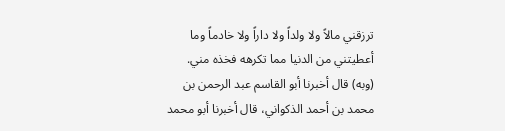ترزقني مالاً ولا ولداً ولا داراً ولا خادماً وما أعطيتني من الدنيا مما تكرهه فخذه مني.
(وبه) قال أخبرنا أبو القاسم عبد الرحمن بن محمد بن أحمد الذكواني، قال أخبرنا أبو محمد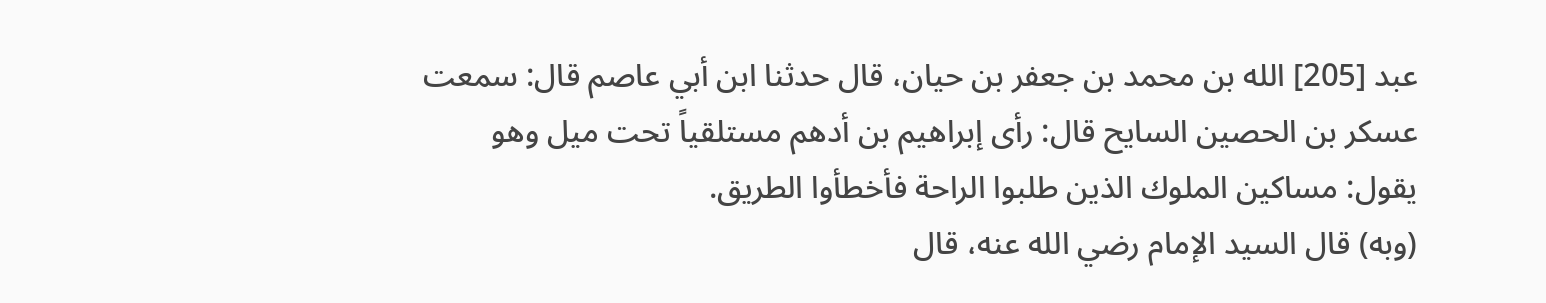عبد [205] الله بن محمد بن جعفر بن حيان، قال حدثنا ابن أبي عاصم قال: سمعت عسكر بن الحصين السايح قال: رأى إبراهيم بن أدهم مستلقياً تحت ميل وهو يقول: مساكين الملوك الذين طلبوا الراحة فأخطأوا الطريق.
(وبه) قال السيد الإمام رضي الله عنه، قال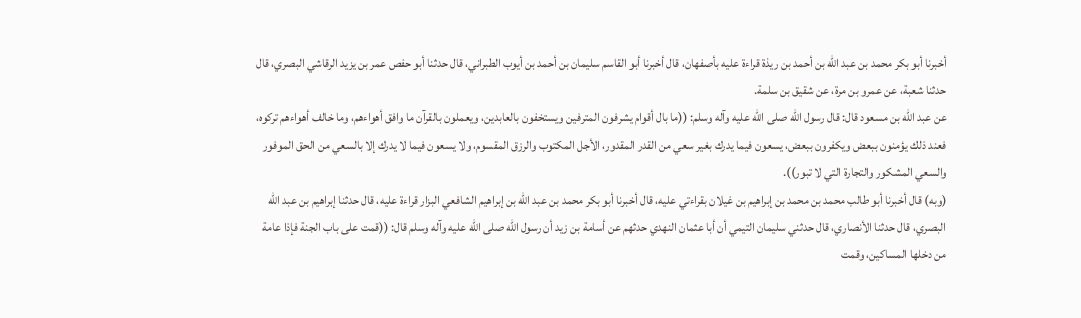أخبرنا أبو بكر محمد بن عبد الله بن أحمد بن ريذة قراءة عليه بأصفهان، قال أخبرنا أبو القاسم سليمان بن أحمد بن أيوب الطبراني، قال حدثنا أبو حفص عمر بن يزيد الرقاشي البصري، قال حدثنا شعبة، عن عمرو بن مرة، عن شقيق بن سلمة.
عن عبد الله بن مسعود قال: قال رسول الله صلى الله عليه وآله وسلم: ((ما بال أقوام يشرفون المترفين ويستخفون بالعابدين، ويعملون بالقرآن ما وافق أهواءهم، وما خالف أهواءهم تركوه، فعند ذلك يؤمنون ببعض ويكفرون ببعض، يسعون فيما يدرك بغير سعي من القدر المقدور، الأجل المكتوب والرزق المقسوم، ولا يسعون فيما لا يدرك إلا بالسعي من الحق الموفور والسعي المشكور والتجارة التي لا تبور)).
(وبه) قال أخبرنا أبو طالب محمد بن محمد بن إبراهيم بن غيلان بقراءتي عليه، قال أخبرنا أبو بكر محمد بن عبد الله بن إبراهيم الشافعي البزار قراءة عليه، قال حدثنا إبراهيم بن عبد الله البصري، قال حدثنا الأنصاري، قال حدثني سليمان التيمي أن أبا عثمان النهدي حدثهم عن أسامة بن زيد أن رسول الله صلى الله عليه وآله وسلم قال: ((قمت على باب الجنة فإذا عامة من دخلها المساكين، وقمت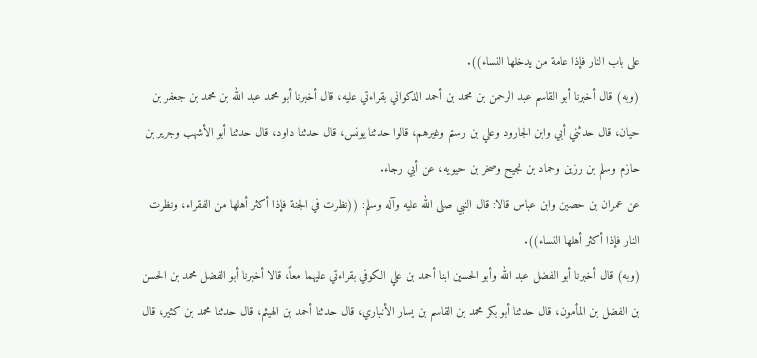على باب النار فإذا عامة من يدخلها النساء)).
(وبه) قال أخبرنا أبو القاسم عبد الرحمن بن محمد بن أحمد الذكواني بقراءتي عليه، قال أخبرنا أبو محمد عبد الله بن محمد بن جعفر بن حيان، قال حدثني أبي وابن الجارود وعلي بن رستم وغيرهم، قالوا حدثنا يونس، قال حدثنا داود، قال حدثنا أبو الأشهب وجرير بن حازم وسلم بن رزين وحماد بن نجيح وصخر بن حيويه، عن أبي رجاء.
عن عمران بن حصين وابن عباس قالا: قال النبي صلى الله عليه وآله وسلم: ((نظرت في الجنة فإذا أكثر أهلها من الفقراء، ونظرت النار فإذا أكثر أهلها النساء)).
(وبه) قال أخبرنا أبو الفضل عبد الله وأبو الحسين ابنا أحمد بن علي الكوفي بقراءتي عليهما معاً، قالا أخبرنا أبو الفضل محمد بن الحسن بن الفضل بن المأمون، قال حدثنا أبو بكر محمد بن القاسم بن يسار الأنباري، قال حدثنا أحمد بن الهيثم، قال حدثنا محمد بن كثير، قال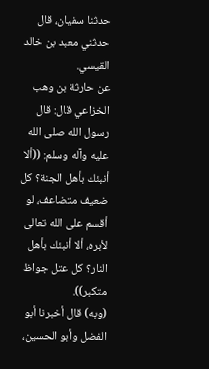حدثنا سفيان، قال حدثني معبد بن خالد القيسي.
عن حارثة بن وهب الخزاعي قال: قال رسول الله صلى الله عليه وآله وسلم: ((ألا أنبئك بأهل الجنة؟ كل ضعيف متضاعف، لو أقسم على الله تعالى لأبره، ألا أنبئك بأهل النار؟ كل عتل جواظ متكبر)).
(وبه) قال أخبرنا أبو الفضل وأبو الحسين،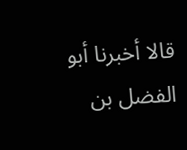قالا أخبرنا أبو الفضل بن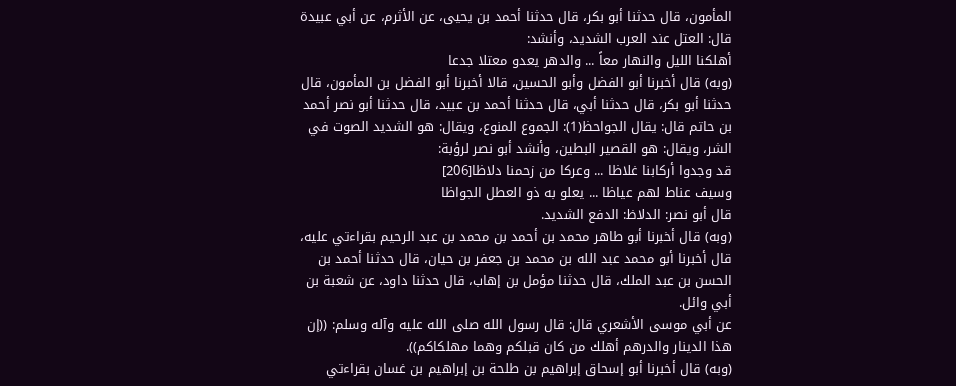المأمون، قال حدثنا أبو بكر، قال حدثنا أحمد بن يحيى، عن الأثرم، عن أبي عبيدة قال: العتل عند العرب الشديد، وأنشد:
أهلكنا الليل والنهار معاً ... والدهر يعدو معتلا جدعا
(وبه) قال أخبرنا أبو الفضل وأبو الحسين، قالا أخبرنا أبو الفضل بن المأمون، قال حدثنا أبو بكر، قال حدثنا أبي، قال حدثنا أحمد بن عبيد، قال حدثنا أبو نصر أحمد بن حاتم قال: يقال الجواحظ(1): الجموع المنوع، ويقال: هو الشديد الصوت في الشر، ويقال: هو القصير البطين، وأنشد أبو نصر لرؤبة:
قد وجدوا أركابنا غلاظا ... وعركا من زحمنا دلاظا[206]
وسيف عناط لهم عياظا ... يعلو به ذو العطل الجواظا
قال أبو نصر: الدلاظ: الدفع الشديد.
(وبه) قال أخبرنا أبو طاهر محمد بن أحمد بن محمد بن عبد الرحيم بقراءتي عليه، قال أخبرنا أبو محمد عبد الله بن محمد بن جعفر بن حيان، قال حدثنا أحمد بن الحسن بن عبد الملك، قال حدثنا مؤمل بن إهاب، قال حدثنا داود، عن شعبة بن أبي وائل.
عن أبي موسى الأشعري قال: قال رسول الله صلى الله عليه وآله وسلم: ((إن هذا الدينار والدرهم أهلك من كان قبلكم وهما مهلكاكم)).
(وبه) قال أخبرنا أبو إسحاق إبراهيم بن طلحة بن إبراهيم بن غسان بقراءتي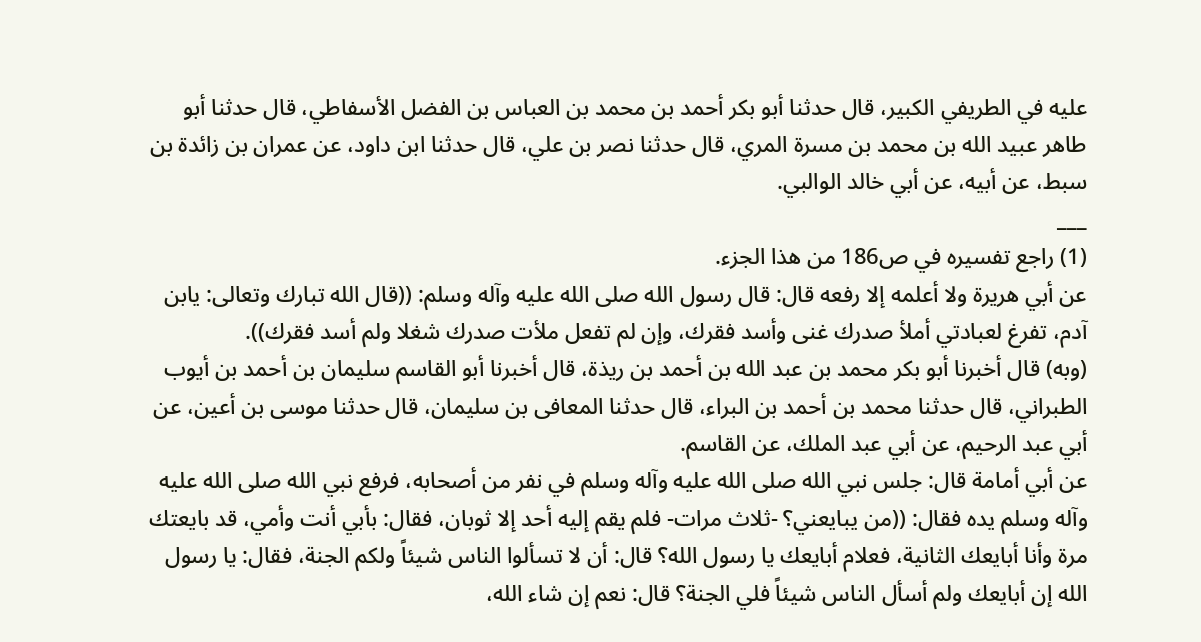عليه في الطريفي الكبير، قال حدثنا أبو بكر أحمد بن محمد بن العباس بن الفضل الأسفاطي، قال حدثنا أبو طاهر عبيد الله بن محمد بن مسرة المري، قال حدثنا نصر بن علي، قال حدثنا ابن داود، عن عمران بن زائدة بن سبط، عن أبيه، عن أبي خالد الوالبي.
___
(1) راجع تفسيره في ص186 من هذا الجزء.
عن أبي هريرة ولا أعلمه إلا رفعه قال: قال رسول الله صلى الله عليه وآله وسلم: ((قال الله تبارك وتعالى: يابن آدم، تفرغ لعبادتي أملأ صدرك غنى وأسد فقرك، وإن لم تفعل ملأت صدرك شغلا ولم أسد فقرك)).
(وبه) قال أخبرنا أبو بكر محمد بن عبد الله بن أحمد بن ريذة، قال أخبرنا أبو القاسم سليمان بن أحمد بن أيوب الطبراني، قال حدثنا محمد بن أحمد بن البراء، قال حدثنا المعافى بن سليمان، قال حدثنا موسى بن أعين، عن أبي عبد الرحيم، عن أبي عبد الملك، عن القاسم.
عن أبي أمامة قال: جلس نبي الله صلى الله عليه وآله وسلم في نفر من أصحابه، فرفع نبي الله صلى الله عليه وآله وسلم يده فقال: ((من يبايعني؟ -ثلاث مرات- فلم يقم إليه أحد إلا ثوبان، فقال: بأبي أنت وأمي، قد بايعتك مرة وأنا أبايعك الثانية، فعلام أبايعك يا رسول الله؟ قال: أن لا تسألوا الناس شيئاً ولكم الجنة، فقال: يا رسول الله إن أبايعك ولم أسأل الناس شيئاً فلي الجنة؟ قال: نعم إن شاء الله،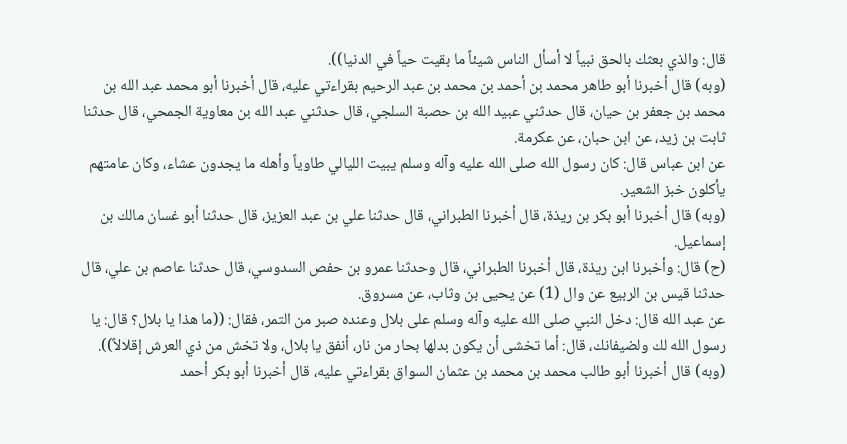قال: والذي بعثك بالحق نبياً لا أسأل الناس شيئاً ما بقيت حياً في الدنيا)).
(وبه) قال أخبرنا أبو طاهر محمد بن أحمد بن محمد بن عبد الرحيم بقراءتي عليه، قال أخبرنا أبو محمد عبد الله بن محمد بن جعفر بن حيان، قال حدثني عبيد الله بن حصبة السلجي، قال حدثني عبد الله بن معاوية الجمحي، قال حدثنا ثابت بن زيد، عن ابن حبان، عن عكرمة.
عن ابن عباس قال: كان رسول الله صلى الله عليه وآله وسلم يبيت الليالي طاوياً وأهله ما يجدون عشاء، وكان عامتهم يأكلون خبز الشعير.
(وبه) قال أخبرنا أبو بكر بن ريذة، قال أخبرنا الطبراني، قال حدثنا علي بن عبد العزيز، قال حدثنا أبو غسان مالك بن إسماعيل.
(ح) قال: وأخبرنا ابن ريذة، قال أخبرنا الطبراني، قال وحدثنا عمرو بن حفص السدوسي، قال حدثنا عاصم بن علي، قال حدثنا قيس بن الربيع عن وال (1) عن يحيى بن وثاب، عن مسروق.
عن عبد الله قال: دخل النبي صلى الله عليه وآله وسلم على بلال وعنده صبر من التمر، فقال: ((ما هذا يا بلال؟ قال: يا رسول الله لك ولضيفانك، قال: أما تخشى أن يكون بدلها بحار من نار، أنفق يا بلال، ولا تخش من ذي العرش إقلالاً)).
(وبه) قال أخبرنا أبو طالب محمد بن محمد بن عثمان السواق بقراءتي عليه، قال أخبرنا أبو بكر أحمد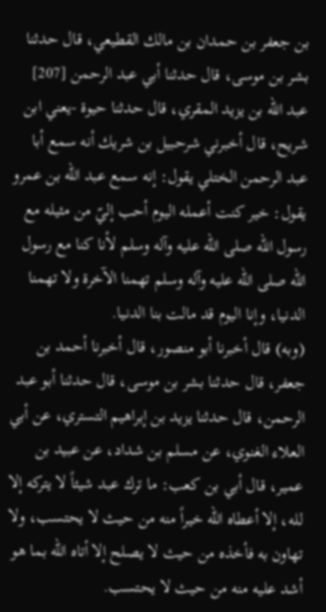بن جعفر بن حمدان بن مالك القطيعي، قال حدثنا بشر بن موسى، قال حدثنا أبي عبد الرحمن [207] عبد الله بن يزيد المقري، قال حدثنا حيوة -يعني ابن شريح، قال أخبرني شرحبيل بن شريك أنه سمع أبا عبد الرحمن الختلي يقول: إنه سمع عبد الله بن عمرو يقول: خير كنت أعمله اليوم أحب إليّ من مثيله مع رسول الله صلى الله عليه وآله وسلم لأنا كنا مع رسول الله صلى الله عليه وآله وسلم تهمنا الآخرة ولا تهمنا الدنيا، وإنا اليوم قد مالت بنا الدنيا.
(وبه) قال أخبرنا أبو منصور، قال أخبرنا أحمد بن جعفر، قال حدثنا بشر بن موسى، قال حدثنا أبو عبد الرحمن، قال حدثنا يزيد بن إبراهيم التستري، عن أبي العلاء الغنوي، عن مسلم بن شداد، عن عبيد بن عمير، قال أبي بن كعب: ما ترك عبد شيئاً لا يتركه إلا لله، إلا أعطاه الله خيراً منه من حيث لا يحتسب، ولا تهاون به فأخذه من حيث لا يصلح إلا أتاه الله بما هو أشد عليه منه من حيث لا يحتسب.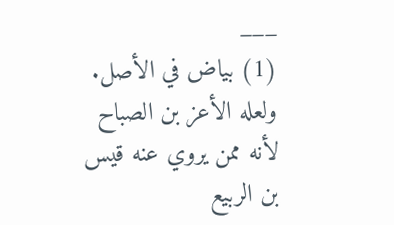___
(1) بياض في الأصل. ولعله الأعز بن الصباح لأنه ممن يروي عنه قيس بن الربيع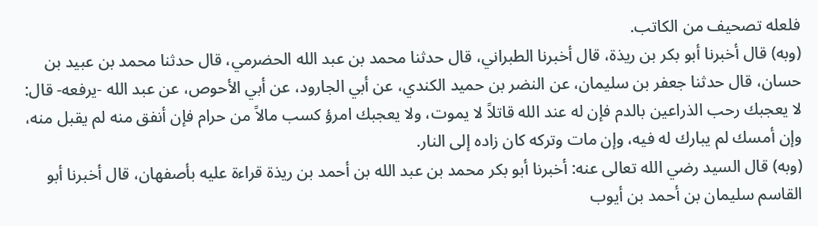فلعله تصحيف من الكاتب.
(وبه) قال أخبرنا أبو بكر بن ريذة، قال أخبرنا الطبراني، قال حدثنا محمد بن عبد الله الحضرمي، قال حدثنا محمد بن عبيد بن حسان، قال حدثنا جعفر بن سليمان، عن النضر بن حميد الكندي، عن أبي الجارود، عن أبي الأحوص، عن عبد الله -يرفعه- قال: لا يعجبك رحب الذراعين بالدم فإن له عند الله قاتلاً لا يموت، ولا يعجبك امرؤ كسب مالاً من حرام فإن أنفق منه لم يقبل منه، وإن أمسك لم يبارك له فيه، وإن مات وتركه كان زاده إلى النار.
(وبه) قال السيد رضي الله تعالى عنه: أخبرنا أبو بكر محمد بن عبد الله بن أحمد بن ريذة قراءة عليه بأصفهان، قال أخبرنا أبو القاسم سليمان بن أحمد بن أيوب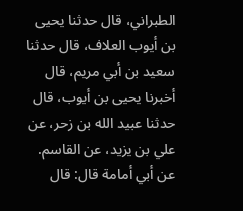الطبراني، قال حدثنا يحيى بن أيوب العلاف، قال حدثنا سعيد بن أبي مريم، قال أخبرنا يحيى بن أيوب، قال حدثنا عبيد الله بن زحر، عن علي بن يزيد، عن القاسم.
عن أبي أمامة قال: قال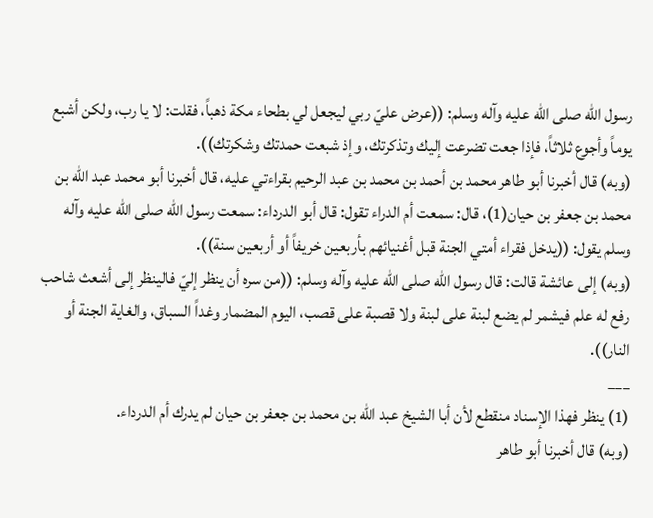رسول الله صلى الله عليه وآله وسلم: ((عرض عليّ ربي ليجعل لي بطحاء مكة ذهباً، فقلت: لا يا رب، ولكن أشبع يوماً وأجوع ثلاثاً، فإذا جعت تضرعت إليك وتذكرتك، وإذ شبعت حمدتك وشكرتك)).
(وبه) قال أخبرنا أبو طاهر محمد بن أحمد بن محمد بن عبد الرحيم بقراءتي عليه، قال أخبرنا أبو محمد عبد الله بن محمد بن جعفر بن حيان(1)، قال: سمعت أم الدراء تقول: قال أبو الدرداء: سمعت رسول الله صلى الله عليه وآله وسلم يقول: ((يدخل فقراء أمتي الجنة قبل أغنيائهم بأربعين خريفاً أو أربعين سنة)).
(وبه) إلى عائشة قالت: قال رسول الله صلى الله عليه وآله وسلم: ((من سره أن ينظر إليّ فالينظر إلى أشعث شاحب رفع له علم فيشمر لم يضع لبنة على لبنة ولا قصبة على قصب، اليوم المضمار وغداً السباق، والغاية الجنة أو النار)).
___
(1) ينظر فهذا الإسناد منقطع لأن أبا الشيخ عبد الله بن محمد بن جعفر بن حيان لم يدرك أم الدرداء.
(وبه) قال أخبرنا أبو طاهر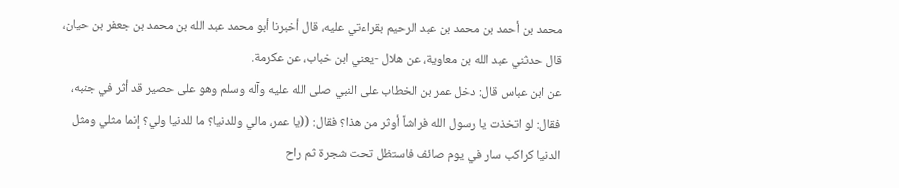محمد بن أحمد بن محمد بن عبد الرحيم بقراءتي عليه، قال أخبرنا أبو محمد عبد الله بن محمد بن جعفر بن حيان، قال حدثني عبد الله بن معاوية، عن هلال -يعني ابن خباب، عن عكرمة.
عن ابن عباس قال: دخل عمر بن الخطاب على النبي صلى الله عليه وآله وسلم وهو على حصير قد أثر في جنبه، فقال: لو اتخذت يا رسول الله فراشاً أوثر من هذا؟ فقال: ((يا عمر، مالي وللدنيا؟ ما للدنيا ولي؟ إنما مثلي ومثل الدنيا كراكب سار في يوم صائف فاستظل تحت شجرة ثم راح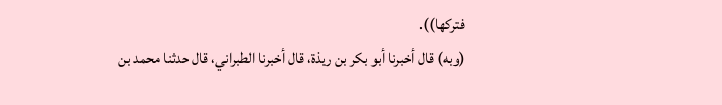فتركها)).
(وبه) قال أخبرنا أبو بكر بن ريذة، قال أخبرنا الطبراني، قال حدثنا محمد بن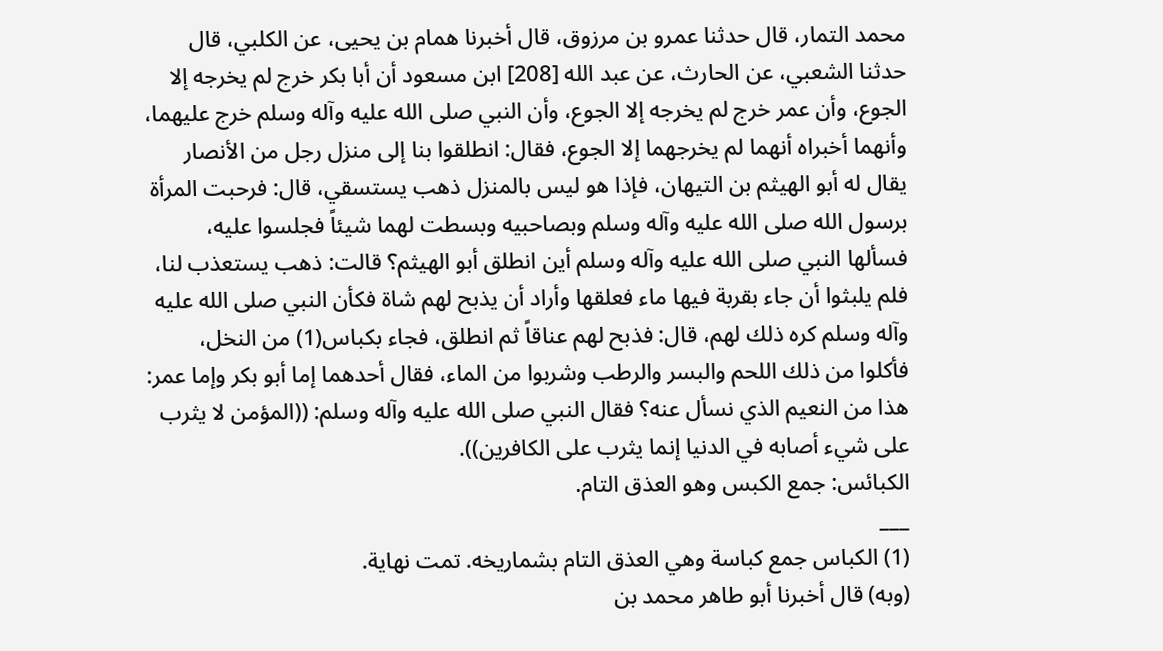محمد التمار، قال حدثنا عمرو بن مرزوق، قال أخبرنا همام بن يحيى، عن الكلبي، قال حدثنا الشعبي، عن الحارث، عن عبد الله [208] ابن مسعود أن أبا بكر خرج لم يخرجه إلا الجوع، وأن عمر خرج لم يخرجه إلا الجوع، وأن النبي صلى الله عليه وآله وسلم خرج عليهما، وأنهما أخبراه أنهما لم يخرجهما إلا الجوع، فقال: انطلقوا بنا إلى منزل رجل من الأنصار يقال له أبو الهيثم بن التيهان، فإذا هو ليس بالمنزل ذهب يستسقي، قال: فرحبت المرأة برسول الله صلى الله عليه وآله وسلم وبصاحبيه وبسطت لهما شيئاً فجلسوا عليه، فسألها النبي صلى الله عليه وآله وسلم أين انطلق أبو الهيثم؟ قالت: ذهب يستعذب لنا، فلم يلبثوا أن جاء بقربة فيها ماء فعلقها وأراد أن يذبح لهم شاة فكأن النبي صلى الله عليه وآله وسلم كره ذلك لهم، قال: فذبح لهم عناقاً ثم انطلق، فجاء بكباس(1) من النخل، فأكلوا من ذلك اللحم والبسر والرطب وشربوا من الماء، فقال أحدهما إما أبو بكر وإما عمر: هذا من النعيم الذي نسأل عنه؟ فقال النبي صلى الله عليه وآله وسلم: ((المؤمن لا يثرب على شيء أصابه في الدنيا إنما يثرب على الكافرين)).
الكبائس: جمع الكبس وهو العذق التام.
___
(1) الكباس جمع كباسة وهي العذق التام بشماريخه. تمت نهاية.
(وبه) قال أخبرنا أبو طاهر محمد بن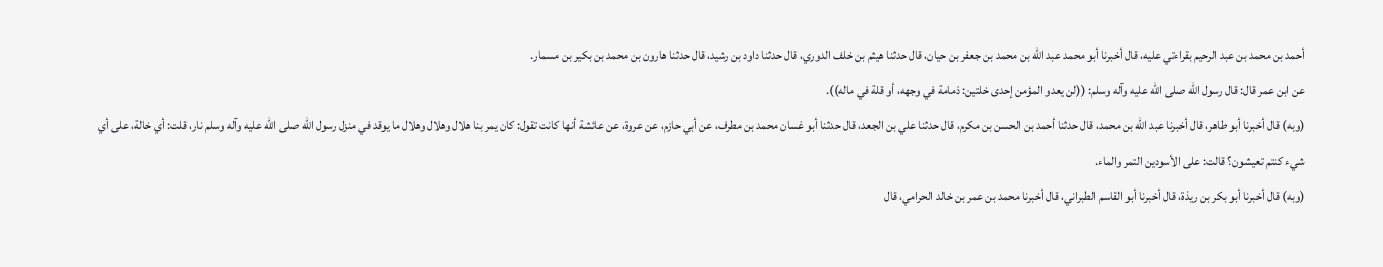أحمد بن محمد بن عبد الرحيم بقراءتي عليه، قال أخبرنا أبو محمد عبد الله بن محمد بن جعفر بن حيان، قال حدثنا هيثم بن خلف الدوري، قال حدثنا داود بن رشيد، قال حدثنا هارون بن محمد بن بكير بن مسمار.
عن ابن عمر قال: قال رسول الله صلى الله عليه وآله وسلم: ((لن يعدو المؤمن إحدى خلتين: ذمامة في وجهه، أو قلة في ماله)).
(وبه) قال أخبرنا أبو طاهر، قال أخبرنا عبد الله بن محمد، قال حدثنا أحمد بن الحسن بن مكرم، قال حدثنا علي بن الجعد، قال حدثنا أبو غسان محمد بن مطرف، عن أبي حازم، عن عروة، عن عائشة أنها كانت تقول: كان يمر بنا هلال وهلال وهلال ما يوقد في منزل رسول الله صلى الله عليه وآله وسلم نار، قلت: أي خالة، على أي شيء كنتم تعيشون؟ قالت: على الأسودين التمر والماء.
(وبه) قال أخبرنا أبو بكر بن ريذة، قال أخبرنا أبو القاسم الطبراني، قال أخبرنا محمد بن عمر بن خالد الحرامي، قال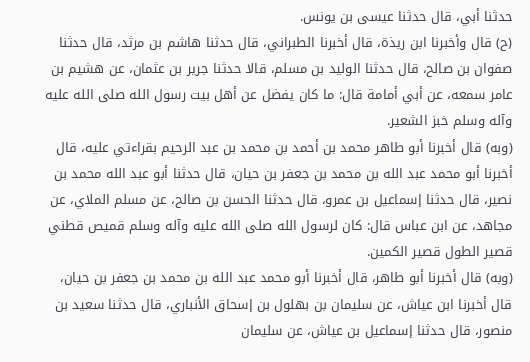حدثنا أبي، قال حدثنا عيسى بن يونس.
(ح) قال وأخبرنا ابن ريذة، قال أخبرنا الطبراني، قال حدثنا هاشم بن مرثد، قال حدثنا صفوان بن صالح، قال حدثنا الوليد بن مسلم، قالا حدثنا جرير بن عثمان، عن هشيم بن عامر سمعه، عن أبي أمامة قال: ما كان يفضل عن أهل بيت رسول الله صلى الله عليه وآله وسلم خبز الشعير.
(وبه) قال أخبرنا أبو طاهر محمد بن أحمد بن محمد بن عبد الرحيم بقراءتي عليه، قال أخبرنا أبو محمد عبد الله بن محمد بن جعفر بن حيان، قال حدثنا أبو عبد الله محمد بن نصير، قال حدثنا إسماعيل بن عمرو، قال حدثنا الحسن بن صالح، عن مسلم الملاي، عن مجاهد، عن ابن عباس قال: كان لرسول الله صلى الله عليه وآله وسلم قميص قطني قصير الطول قصير الكمين.
(وبه) قال أخبرنا أبو طاهر، قال أخبرنا أبو محمد عبد الله بن محمد بن جعفر بن حيان، قال أخبرنا ابن عياش، عن سليمان بن بهلول بن إسحاق الأنباري، قال حدثنا سعيد بن منصور، قال حدثنا إسماعيل بن عياش، عن سليمان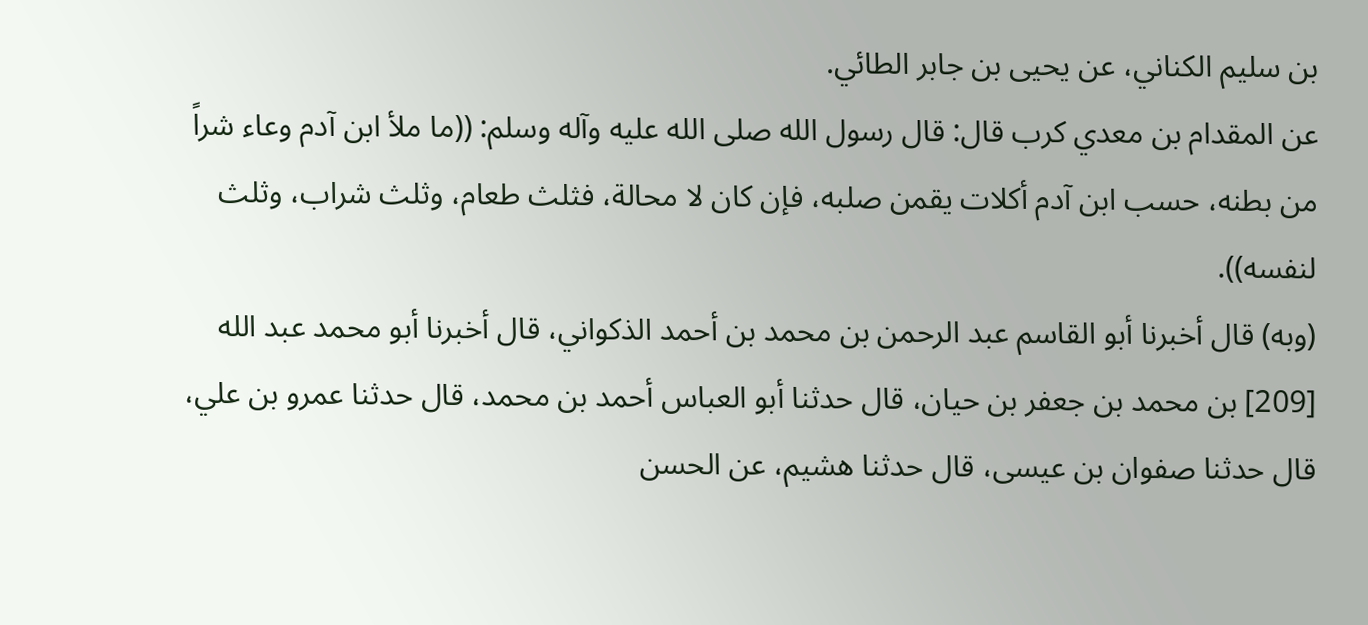بن سليم الكناني، عن يحيى بن جابر الطائي.
عن المقدام بن معدي كرب قال: قال رسول الله صلى الله عليه وآله وسلم: ((ما ملأ ابن آدم وعاء شراً من بطنه، حسب ابن آدم أكلات يقمن صلبه، فإن كان لا محالة، فثلث طعام، وثلث شراب، وثلث لنفسه)).
(وبه) قال أخبرنا أبو القاسم عبد الرحمن بن محمد بن أحمد الذكواني، قال أخبرنا أبو محمد عبد الله [209] بن محمد بن جعفر بن حيان، قال حدثنا أبو العباس أحمد بن محمد، قال حدثنا عمرو بن علي، قال حدثنا صفوان بن عيسى، قال حدثنا هشيم، عن الحسن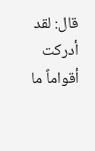قال: لقد أدركت أقواماً ما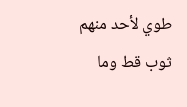طوي لأحد منهم ثوب قط وما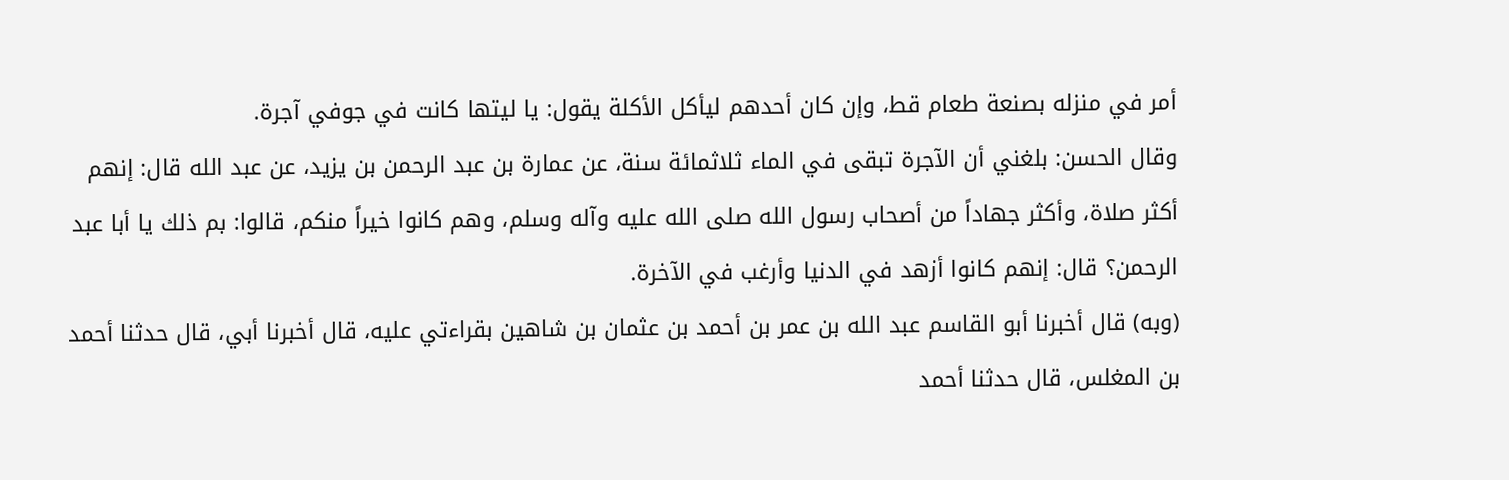أمر في منزله بصنعة طعام قط، وإن كان أحدهم ليأكل الأكلة يقول: يا ليتها كانت في جوفي آجرة.
وقال الحسن: بلغني أن الآجرة تبقى في الماء ثلاثمائة سنة، عن عمارة بن عبد الرحمن بن يزيد، عن عبد الله قال: إنهم أكثر صلاة، وأكثر جهاداً من أصحاب رسول الله صلى الله عليه وآله وسلم، وهم كانوا خيراً منكم، قالوا: بم ذلك يا أبا عبد الرحمن؟ قال: إنهم كانوا أزهد في الدنيا وأرغب في الآخرة.
(وبه) قال أخبرنا أبو القاسم عبد الله بن عمر بن أحمد بن عثمان بن شاهين بقراءتي عليه، قال أخبرنا أبي، قال حدثنا أحمد بن المغلس، قال حدثنا أحمد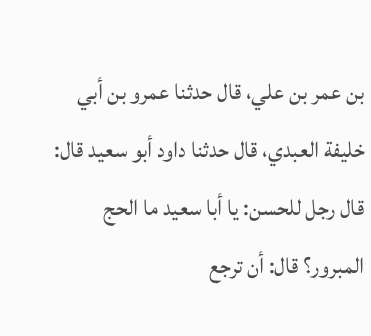بن عمر بن علي، قال حدثنا عمرو بن أبي خليفة العبدي، قال حدثنا داود أبو سعيد قال: قال رجل للحسن: يا أبا سعيد ما الحج المبرور؟ قال: أن ترجع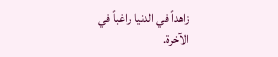زاهداً في الدنيا راغباً في الآخرة.